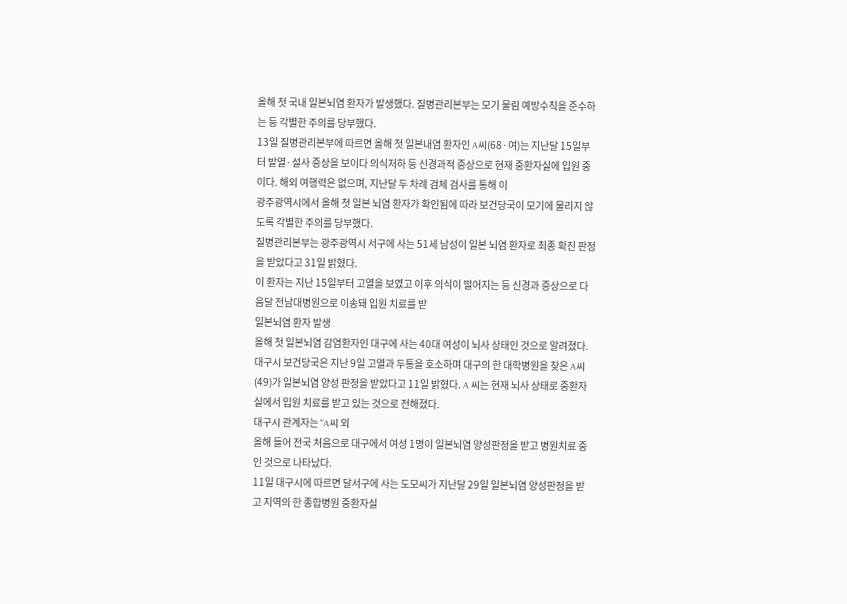올해 첫 국내 일본뇌염 환자가 발생했다. 질병관리본부는 모기 물림 예방수칙을 준수하는 등 각별한 주의를 당부했다.
13일 질병관리본부에 따르면 올해 첫 일본내염 환자인 A씨(68·여)는 지난달 15일부터 발열·설사 증상을 보이다 의식저하 등 신경과적 증상으로 현재 중환자실에 입원 중이다. 해외 여행력은 없으며, 지난달 두 차례 검체 검사를 통해 이
광주광역시에서 올해 첫 일본 뇌염 환자가 확인됨에 따라 보건당국이 모기에 물리지 않도록 각별한 주의를 당부했다.
질병관리본부는 광주광역시 서구에 사는 51세 남성이 일본 뇌염 환자로 최종 확진 판정을 받았다고 31일 밝혔다.
이 환자는 지난 15일부터 고열을 보였고 이후 의식이 떨어지는 등 신경과 증상으로 다음달 전남대병원으로 이송돼 입원 치료를 받
일본뇌염 환자 발생
올해 첫 일본뇌염 감염환자인 대구에 사는 40대 여성이 뇌사 상태인 것으로 알려졌다.
대구시 보건당국은 지난 9일 고열과 두통을 호소하며 대구의 한 대학병원을 찾은 A씨(49)가 일본뇌염 양성 판정을 받았다고 11일 밝혔다. A 씨는 현재 뇌사 상태로 중환자실에서 입원 치료를 받고 있는 것으로 전해졌다.
대구시 관계자는 "A씨 외
올해 들어 전국 처음으로 대구에서 여성 1명이 일본뇌염 양성판정을 받고 병원치료 중인 것으로 나타났다.
11일 대구시에 따르면 달서구에 사는 도모씨가 지난달 29일 일본뇌염 양성판정을 받고 지역의 한 종합병원 중환자실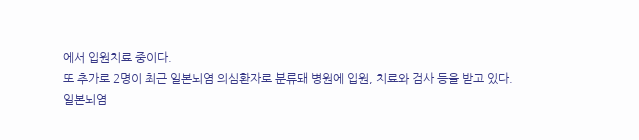에서 입원치료 중이다.
또 추가로 2명이 최근 일본뇌염 의심환자로 분류돼 병원에 입원, 치료와 검사 등을 받고 있다.
일본뇌염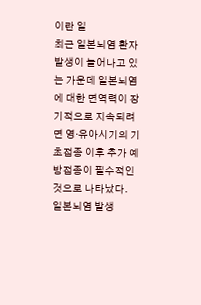이란 일
최근 일본뇌염 환자 발생이 늘어나고 있는 가운데 일본뇌염에 대한 면역력이 장기적으로 지속되려면 영·유아시기의 기초접종 이후 추가 예방접종이 필수적인 것으로 나타났다.
일본뇌염 발생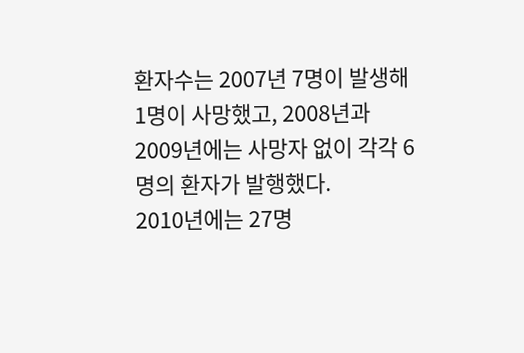환자수는 2007년 7명이 발생해 1명이 사망했고, 2008년과 2009년에는 사망자 없이 각각 6명의 환자가 발행했다.
2010년에는 27명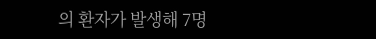의 환자가 발생해 7명